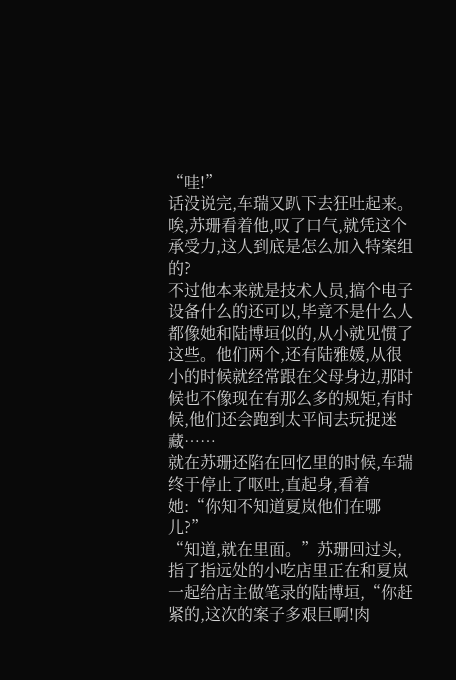“哇!”
话没说完,车瑞又趴下去狂吐起来。
唉,苏珊看着他,叹了口气,就凭这个承受力,这人到底是怎么加入特案组的?
不过他本来就是技术人员,搞个电子设备什么的还可以,毕竟不是什么人都像她和陆博垣似的,从小就见惯了这些。他们两个,还有陆雅媛,从很小的时候就经常跟在父母身边,那时候也不像现在有那么多的规矩,有时候,他们还会跑到太平间去玩捉迷藏……
就在苏珊还陷在回忆里的时候,车瑞终于停止了呕吐,直起身,看着她:“你知不知道夏岚他们在哪儿?”
“知道,就在里面。”苏珊回过头,指了指远处的小吃店里正在和夏岚一起给店主做笔录的陆博垣,“你赶紧的,这次的案子多艰巨啊!肉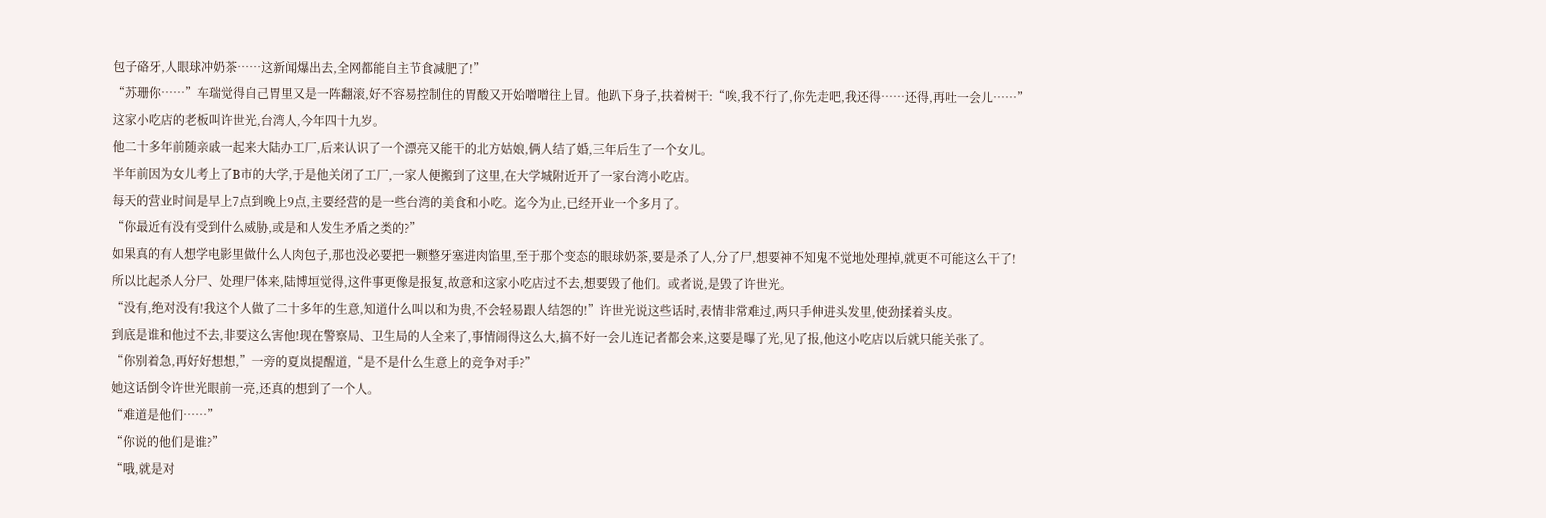包子硌牙,人眼球冲奶茶……这新闻爆出去,全网都能自主节食减肥了!”
“苏珊你……”车瑞觉得自己胃里又是一阵翻滚,好不容易控制住的胃酸又开始噌噌往上冒。他趴下身子,扶着树干:“唉,我不行了,你先走吧,我还得……还得,再吐一会儿……”
这家小吃店的老板叫许世光,台湾人,今年四十九岁。
他二十多年前随亲戚一起来大陆办工厂,后来认识了一个漂亮又能干的北方姑娘,俩人结了婚,三年后生了一个女儿。
半年前因为女儿考上了B市的大学,于是他关闭了工厂,一家人便搬到了这里,在大学城附近开了一家台湾小吃店。
每天的营业时间是早上7点到晚上9点,主要经营的是一些台湾的美食和小吃。迄今为止,已经开业一个多月了。
“你最近有没有受到什么威胁,或是和人发生矛盾之类的?”
如果真的有人想学电影里做什么人肉包子,那也没必要把一颗整牙塞进肉馅里,至于那个变态的眼球奶茶,要是杀了人,分了尸,想要神不知鬼不觉地处理掉,就更不可能这么干了!
所以比起杀人分尸、处理尸体来,陆博垣觉得,这件事更像是报复,故意和这家小吃店过不去,想要毁了他们。或者说,是毁了许世光。
“没有,绝对没有!我这个人做了二十多年的生意,知道什么叫以和为贵,不会轻易跟人结怨的!”许世光说这些话时,表情非常难过,两只手伸进头发里,使劲揉着头皮。
到底是谁和他过不去,非要这么害他!现在警察局、卫生局的人全来了,事情闹得这么大,搞不好一会儿连记者都会来,这要是曝了光,见了报,他这小吃店以后就只能关张了。
“你别着急,再好好想想,”一旁的夏岚提醒道,“是不是什么生意上的竞争对手?”
她这话倒令许世光眼前一亮,还真的想到了一个人。
“难道是他们……”
“你说的他们是谁?”
“哦,就是对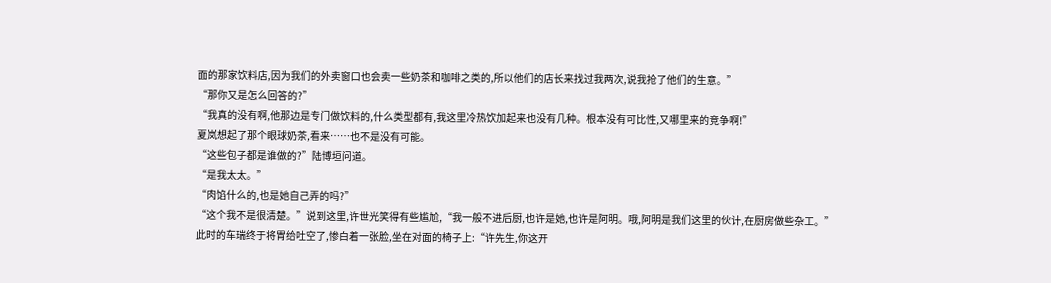面的那家饮料店,因为我们的外卖窗口也会卖一些奶茶和咖啡之类的,所以他们的店长来找过我两次,说我抢了他们的生意。”
“那你又是怎么回答的?”
“我真的没有啊,他那边是专门做饮料的,什么类型都有,我这里冷热饮加起来也没有几种。根本没有可比性,又哪里来的竞争啊!”
夏岚想起了那个眼球奶茶,看来……也不是没有可能。
“这些包子都是谁做的?”陆博垣问道。
“是我太太。”
“肉馅什么的,也是她自己弄的吗?”
“这个我不是很清楚。”说到这里,许世光笑得有些尴尬,“我一般不进后厨,也许是她,也许是阿明。哦,阿明是我们这里的伙计,在厨房做些杂工。”
此时的车瑞终于将胃给吐空了,惨白着一张脸,坐在对面的椅子上:“许先生,你这开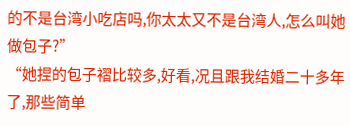的不是台湾小吃店吗,你太太又不是台湾人,怎么叫她做包子?”
“她捏的包子褶比较多,好看,况且跟我结婚二十多年了,那些简单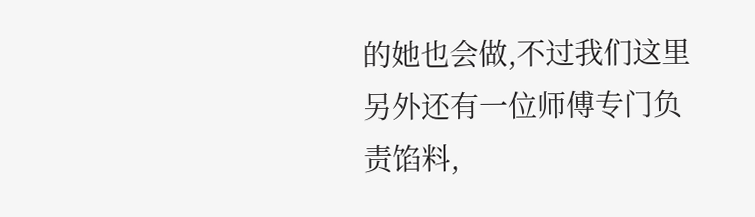的她也会做,不过我们这里另外还有一位师傅专门负责馅料,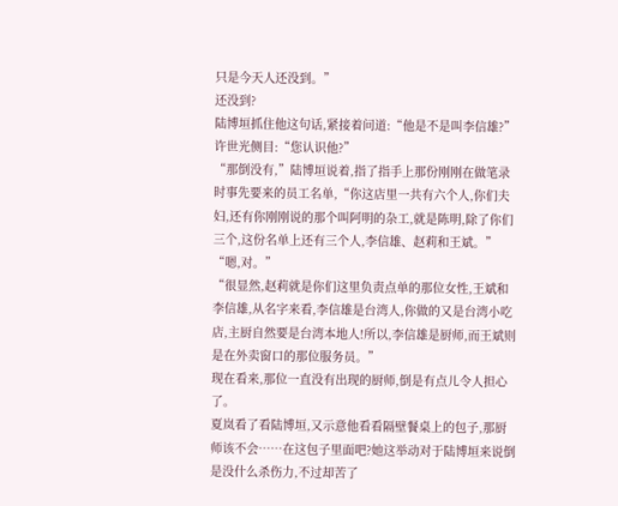只是今天人还没到。”
还没到?
陆博垣抓住他这句话,紧接着问道:“他是不是叫李信雄?”
许世光侧目:“您认识他?”
“那倒没有,”陆博垣说着,指了指手上那份刚刚在做笔录时事先要来的员工名单,“你这店里一共有六个人,你们夫妇,还有你刚刚说的那个叫阿明的杂工,就是陈明,除了你们三个,这份名单上还有三个人,李信雄、赵莉和王斌。”
“嗯,对。”
“很显然,赵莉就是你们这里负责点单的那位女性,王斌和李信雄,从名字来看,李信雄是台湾人,你做的又是台湾小吃店,主厨自然要是台湾本地人!所以,李信雄是厨师,而王斌则是在外卖窗口的那位服务员。”
现在看来,那位一直没有出现的厨师,倒是有点儿令人担心了。
夏岚看了看陆博垣,又示意他看看隔壁餐桌上的包子,那厨师该不会……在这包子里面吧?她这举动对于陆博垣来说倒是没什么杀伤力,不过却苦了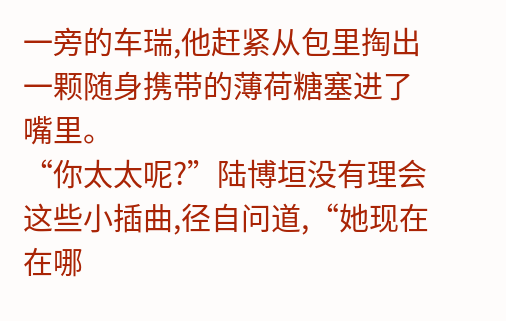一旁的车瑞,他赶紧从包里掏出一颗随身携带的薄荷糖塞进了嘴里。
“你太太呢?”陆博垣没有理会这些小插曲,径自问道,“她现在在哪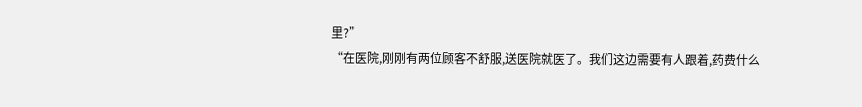里?”
“在医院,刚刚有两位顾客不舒服,送医院就医了。我们这边需要有人跟着,药费什么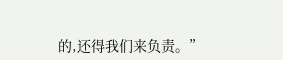的,还得我们来负责。”